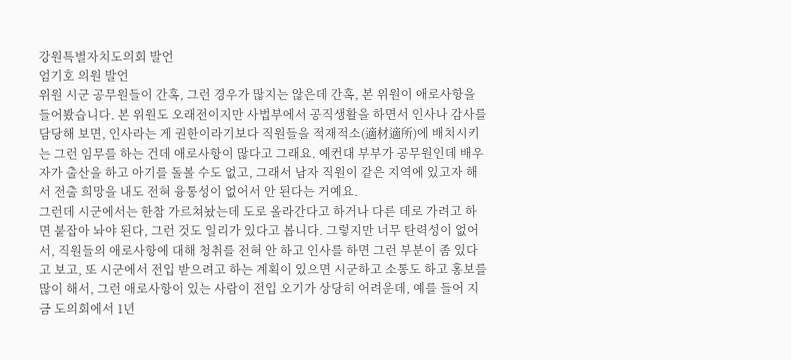강원특별자치도의회 발언
엄기호 의원 발언
위원 시군 공무원들이 간혹, 그런 경우가 많지는 않은데 간혹, 본 위원이 애로사항을 들어봤습니다. 본 위원도 오래전이지만 사법부에서 공직생활을 하면서 인사나 감사를 담당해 보면, 인사라는 게 권한이라기보다 직원들을 적재적소(適材適所)에 배치시키는 그런 임무를 하는 건데 애로사항이 많다고 그래요. 예컨대 부부가 공무원인데 배우자가 출산을 하고 아기를 돌볼 수도 없고, 그래서 남자 직원이 같은 지역에 있고자 해서 전출 희망을 내도 전혀 융통성이 없어서 안 된다는 거예요.
그런데 시군에서는 한참 가르쳐놨는데 도로 올라간다고 하거나 다른 데로 가려고 하면 붙잡아 놔야 된다, 그런 것도 일리가 있다고 봅니다. 그렇지만 너무 탄력성이 없어서, 직원들의 애로사항에 대해 청취를 전혀 안 하고 인사를 하면 그런 부분이 좀 있다고 보고, 또 시군에서 전입 받으려고 하는 계획이 있으면 시군하고 소통도 하고 홍보를 많이 해서, 그런 애로사항이 있는 사람이 전입 오기가 상당히 어려운데, 예를 들어 지금 도의회에서 1년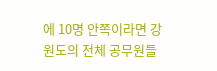에 10명 안쪽이라면 강원도의 전체 공무원들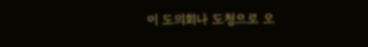이 도의회나 도청으로 오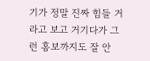기가 정말 진짜 힘들 거라고 보고 거기다가 그런 홍보까지도 잘 안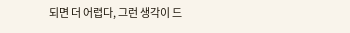되면 더 어렵다, 그런 생각이 드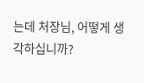는데 처장님, 어떻게 생각하십니까?